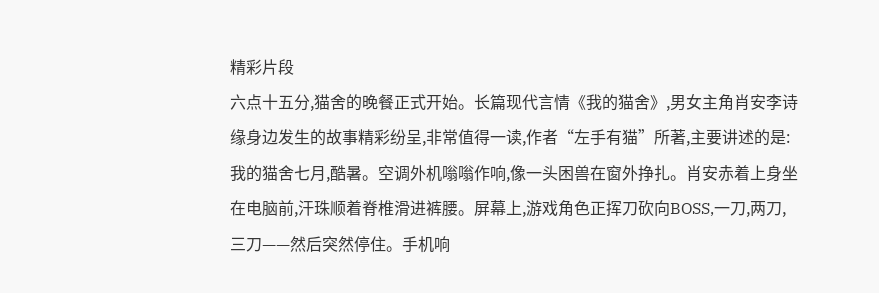精彩片段
六点十五分,猫舍的晚餐正式开始。长篇现代言情《我的猫舍》,男女主角肖安李诗缘身边发生的故事精彩纷呈,非常值得一读,作者“左手有猫”所著,主要讲述的是:我的猫舍七月,酷暑。空调外机嗡嗡作响,像一头困兽在窗外挣扎。肖安赤着上身坐在电脑前,汗珠顺着脊椎滑进裤腰。屏幕上,游戏角色正挥刀砍向BOSS,一刀,两刀,三刀——然后突然停住。手机响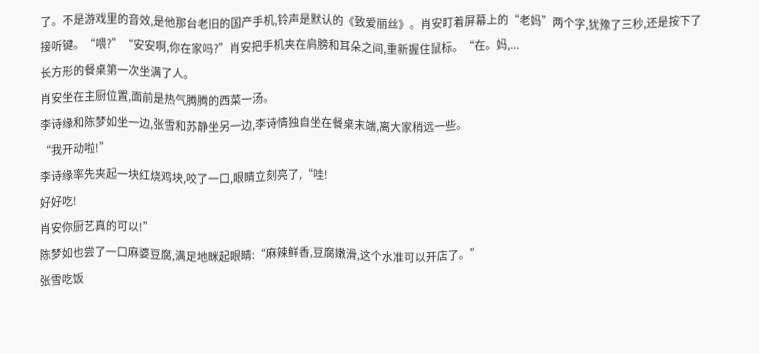了。不是游戏里的音效,是他那台老旧的国产手机,铃声是默认的《致爱丽丝》。肖安盯着屏幕上的“老妈”两个字,犹豫了三秒,还是按下了接听键。“喂?”“安安啊,你在家吗?”肖安把手机夹在肩膀和耳朵之间,重新握住鼠标。“在。妈,...
长方形的餐桌第一次坐满了人。
肖安坐在主厨位置,面前是热气腾腾的西菜一汤。
李诗缘和陈梦如坐一边,张雪和苏静坐另一边,李诗情独自坐在餐桌末端,离大家稍远一些。
“我开动啦!”
李诗缘率先夹起一块红烧鸡块,咬了一口,眼睛立刻亮了,“哇!
好好吃!
肖安你厨艺真的可以!”
陈梦如也尝了一口麻婆豆腐,满足地眯起眼睛:“麻辣鲜香,豆腐嫩滑,这个水准可以开店了。”
张雪吃饭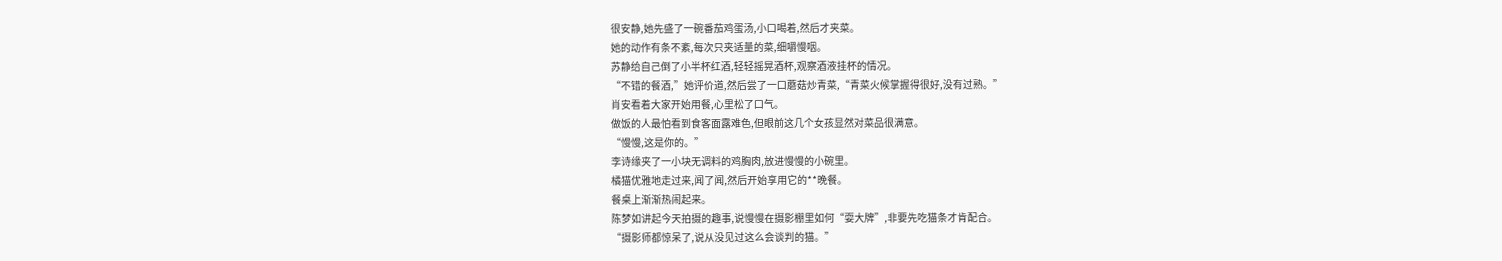很安静,她先盛了一碗番茄鸡蛋汤,小口喝着,然后才夹菜。
她的动作有条不紊,每次只夹适量的菜,细嚼慢咽。
苏静给自己倒了小半杯红酒,轻轻摇晃酒杯,观察酒液挂杯的情况。
“不错的餐酒,”她评价道,然后尝了一口蘑菇炒青菜,“青菜火候掌握得很好,没有过熟。”
肖安看着大家开始用餐,心里松了口气。
做饭的人最怕看到食客面露难色,但眼前这几个女孩显然对菜品很满意。
“慢慢,这是你的。”
李诗缘夹了一小块无调料的鸡胸肉,放进慢慢的小碗里。
橘猫优雅地走过来,闻了闻,然后开始享用它的**晚餐。
餐桌上渐渐热闹起来。
陈梦如讲起今天拍摄的趣事,说慢慢在摄影棚里如何“耍大牌”,非要先吃猫条才肯配合。
“摄影师都惊呆了,说从没见过这么会谈判的猫。”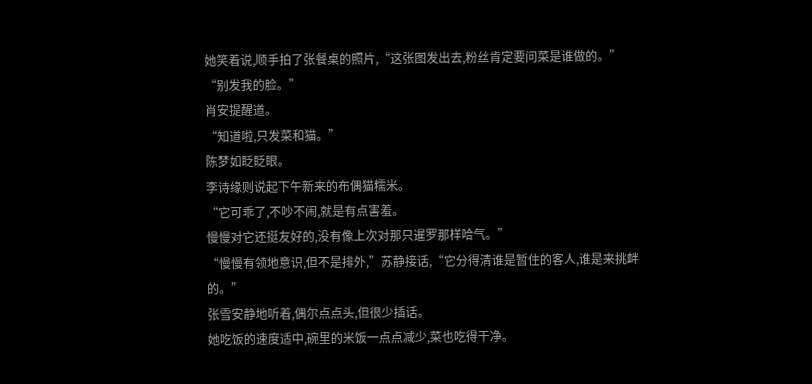她笑着说,顺手拍了张餐桌的照片,“这张图发出去,粉丝肯定要问菜是谁做的。”
“别发我的脸。”
肖安提醒道。
“知道啦,只发菜和猫。”
陈梦如眨眨眼。
李诗缘则说起下午新来的布偶猫糯米。
“它可乖了,不吵不闹,就是有点害羞。
慢慢对它还挺友好的,没有像上次对那只暹罗那样哈气。”
“慢慢有领地意识,但不是排外,”苏静接话,“它分得清谁是暂住的客人,谁是来挑衅的。”
张雪安静地听着,偶尔点点头,但很少插话。
她吃饭的速度适中,碗里的米饭一点点减少,菜也吃得干净。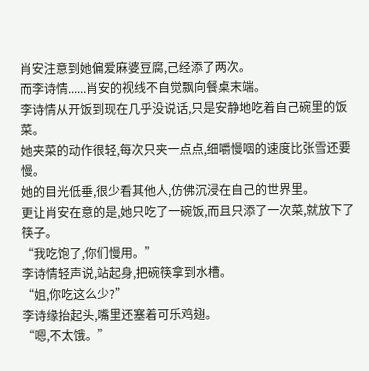肖安注意到她偏爱麻婆豆腐,己经添了两次。
而李诗情......肖安的视线不自觉飘向餐桌末端。
李诗情从开饭到现在几乎没说话,只是安静地吃着自己碗里的饭菜。
她夹菜的动作很轻,每次只夹一点点,细嚼慢咽的速度比张雪还要慢。
她的目光低垂,很少看其他人,仿佛沉浸在自己的世界里。
更让肖安在意的是,她只吃了一碗饭,而且只添了一次菜,就放下了筷子。
“我吃饱了,你们慢用。”
李诗情轻声说,站起身,把碗筷拿到水槽。
“姐,你吃这么少?”
李诗缘抬起头,嘴里还塞着可乐鸡翅。
“嗯,不太饿。”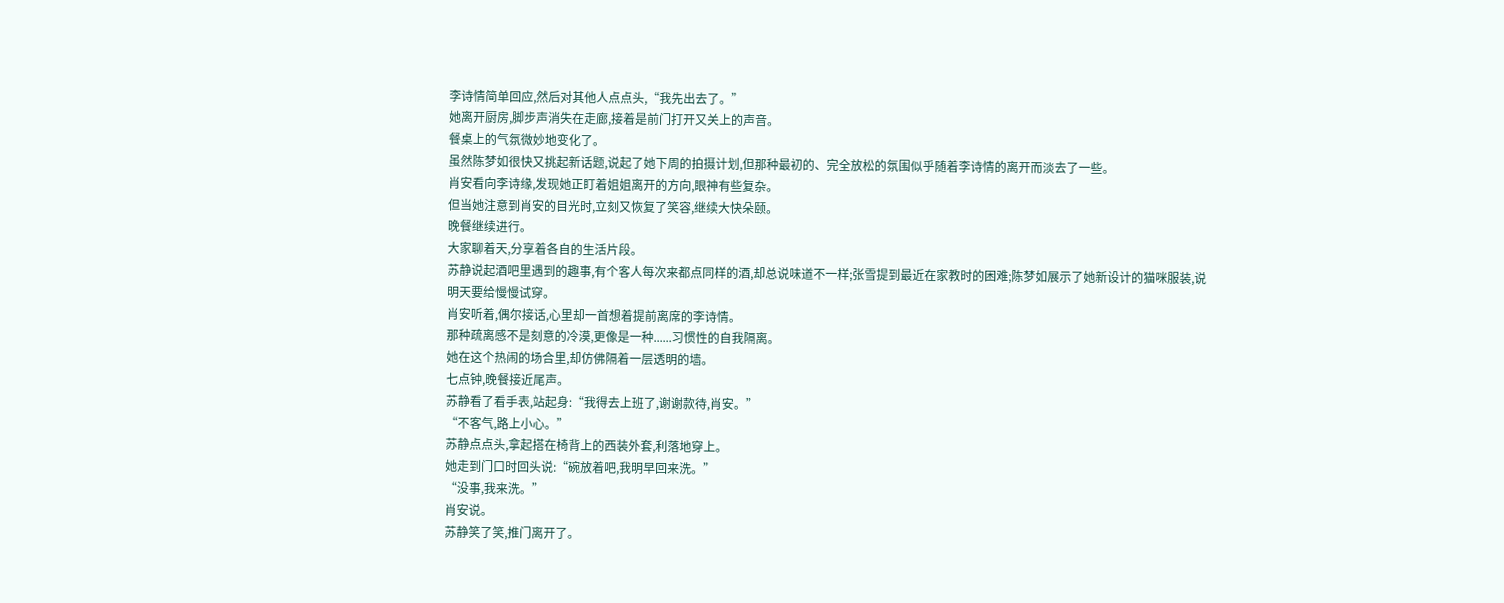李诗情简单回应,然后对其他人点点头,“我先出去了。”
她离开厨房,脚步声消失在走廊,接着是前门打开又关上的声音。
餐桌上的气氛微妙地变化了。
虽然陈梦如很快又挑起新话题,说起了她下周的拍摄计划,但那种最初的、完全放松的氛围似乎随着李诗情的离开而淡去了一些。
肖安看向李诗缘,发现她正盯着姐姐离开的方向,眼神有些复杂。
但当她注意到肖安的目光时,立刻又恢复了笑容,继续大快朵颐。
晚餐继续进行。
大家聊着天,分享着各自的生活片段。
苏静说起酒吧里遇到的趣事,有个客人每次来都点同样的酒,却总说味道不一样;张雪提到最近在家教时的困难;陈梦如展示了她新设计的猫咪服装,说明天要给慢慢试穿。
肖安听着,偶尔接话,心里却一首想着提前离席的李诗情。
那种疏离感不是刻意的冷漠,更像是一种......习惯性的自我隔离。
她在这个热闹的场合里,却仿佛隔着一层透明的墙。
七点钟,晚餐接近尾声。
苏静看了看手表,站起身:“我得去上班了,谢谢款待,肖安。”
“不客气,路上小心。”
苏静点点头,拿起搭在椅背上的西装外套,利落地穿上。
她走到门口时回头说:“碗放着吧,我明早回来洗。”
“没事,我来洗。”
肖安说。
苏静笑了笑,推门离开了。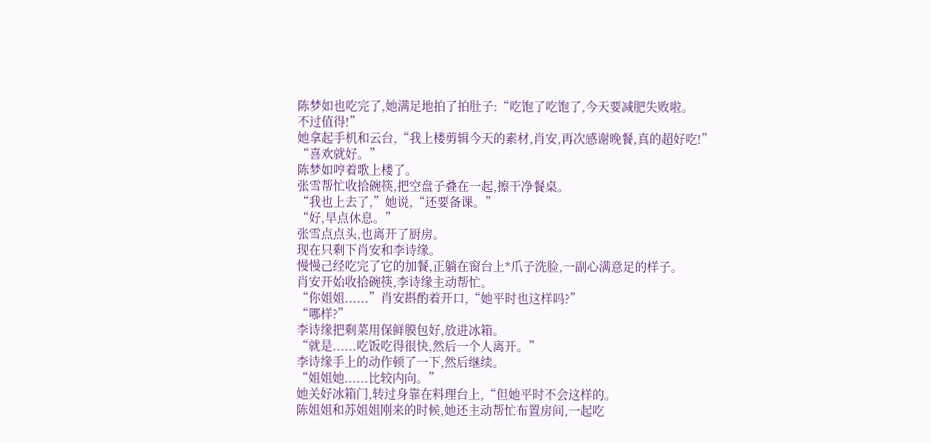陈梦如也吃完了,她满足地拍了拍肚子:“吃饱了吃饱了,今天要减肥失败啦。
不过值得!”
她拿起手机和云台,“我上楼剪辑今天的素材,肖安,再次感谢晚餐,真的超好吃!”
“喜欢就好。”
陈梦如哼着歌上楼了。
张雪帮忙收拾碗筷,把空盘子叠在一起,擦干净餐桌。
“我也上去了,”她说,“还要备课。”
“好,早点休息。”
张雪点点头,也离开了厨房。
现在只剩下肖安和李诗缘。
慢慢己经吃完了它的加餐,正躺在窗台上*爪子洗脸,一副心满意足的样子。
肖安开始收拾碗筷,李诗缘主动帮忙。
“你姐姐......”肖安斟酌着开口,“她平时也这样吗?”
“哪样?”
李诗缘把剩菜用保鲜膜包好,放进冰箱。
“就是......吃饭吃得很快,然后一个人离开。”
李诗缘手上的动作顿了一下,然后继续。
“姐姐她......比较内向。”
她关好冰箱门,转过身靠在料理台上,“但她平时不会这样的。
陈姐姐和苏姐姐刚来的时候,她还主动帮忙布置房间,一起吃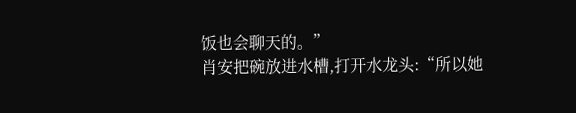饭也会聊天的。”
肖安把碗放进水槽,打开水龙头:“所以她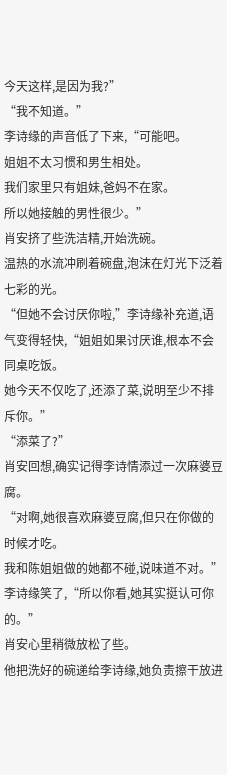今天这样,是因为我?”
“我不知道。”
李诗缘的声音低了下来,“可能吧。
姐姐不太习惯和男生相处。
我们家里只有姐妹,爸妈不在家。
所以她接触的男性很少。”
肖安挤了些洗洁精,开始洗碗。
温热的水流冲刷着碗盘,泡沫在灯光下泛着七彩的光。
“但她不会讨厌你啦,”李诗缘补充道,语气变得轻快,“姐姐如果讨厌谁,根本不会同桌吃饭。
她今天不仅吃了,还添了菜,说明至少不排斥你。”
“添菜了?”
肖安回想,确实记得李诗情添过一次麻婆豆腐。
“对啊,她很喜欢麻婆豆腐,但只在你做的时候才吃。
我和陈姐姐做的她都不碰,说味道不对。”
李诗缘笑了,“所以你看,她其实挺认可你的。”
肖安心里稍微放松了些。
他把洗好的碗递给李诗缘,她负责擦干放进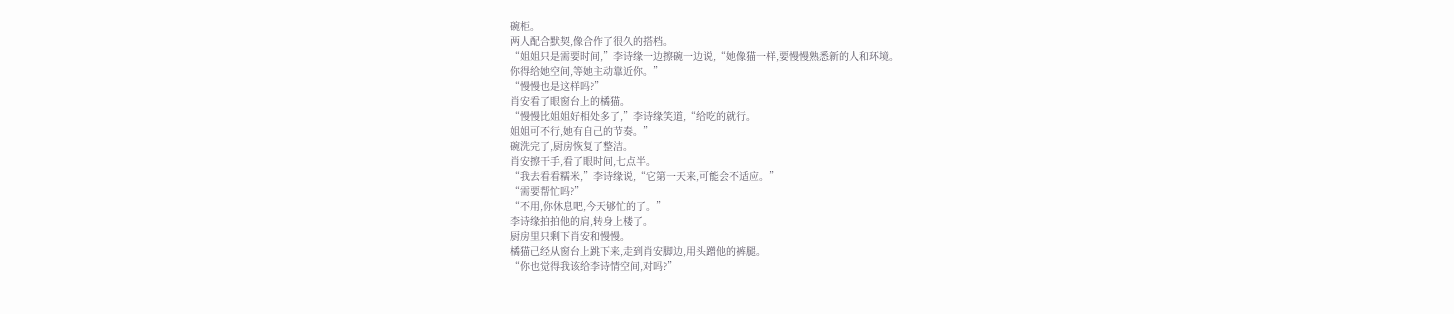碗柜。
两人配合默契,像合作了很久的搭档。
“姐姐只是需要时间,”李诗缘一边擦碗一边说,“她像猫一样,要慢慢熟悉新的人和环境。
你得给她空间,等她主动靠近你。”
“慢慢也是这样吗?”
肖安看了眼窗台上的橘猫。
“慢慢比姐姐好相处多了,”李诗缘笑道,“给吃的就行。
姐姐可不行,她有自己的节奏。”
碗洗完了,厨房恢复了整洁。
肖安擦干手,看了眼时间,七点半。
“我去看看糯米,”李诗缘说,“它第一天来,可能会不适应。”
“需要帮忙吗?”
“不用,你休息吧,今天够忙的了。”
李诗缘拍拍他的肩,转身上楼了。
厨房里只剩下肖安和慢慢。
橘猫己经从窗台上跳下来,走到肖安脚边,用头蹭他的裤腿。
“你也觉得我该给李诗情空间,对吗?”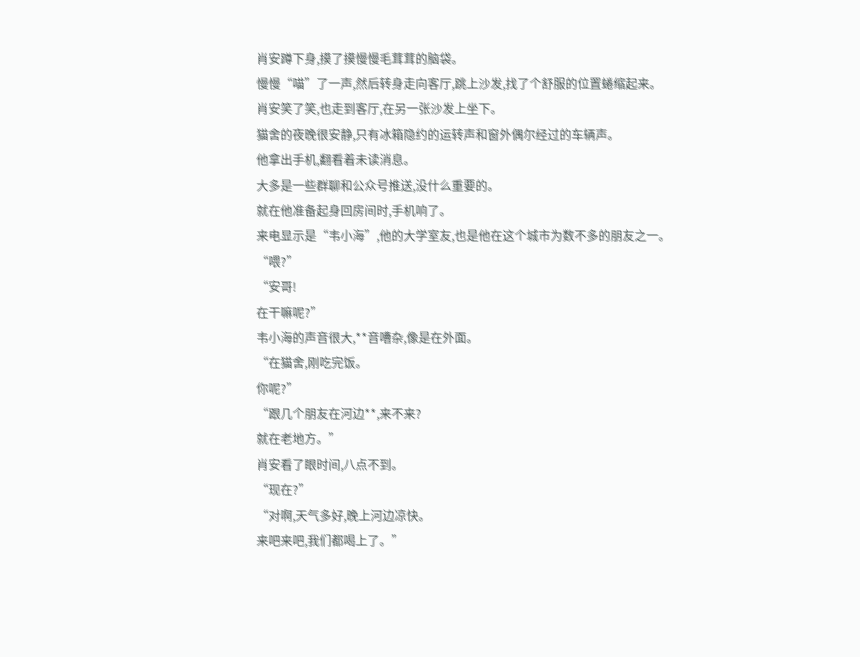肖安蹲下身,摸了摸慢慢毛茸茸的脑袋。
慢慢“喵”了一声,然后转身走向客厅,跳上沙发,找了个舒服的位置蜷缩起来。
肖安笑了笑,也走到客厅,在另一张沙发上坐下。
猫舍的夜晚很安静,只有冰箱隐约的运转声和窗外偶尔经过的车辆声。
他拿出手机,翻看着未读消息。
大多是一些群聊和公众号推送,没什么重要的。
就在他准备起身回房间时,手机响了。
来电显示是“韦小海”,他的大学室友,也是他在这个城市为数不多的朋友之一。
“喂?”
“安哥!
在干嘛呢?”
韦小海的声音很大,**音嘈杂,像是在外面。
“在猫舍,刚吃完饭。
你呢?”
“跟几个朋友在河边**,来不来?
就在老地方。”
肖安看了眼时间,八点不到。
“现在?”
“对啊,天气多好,晚上河边凉快。
来吧来吧,我们都喝上了。”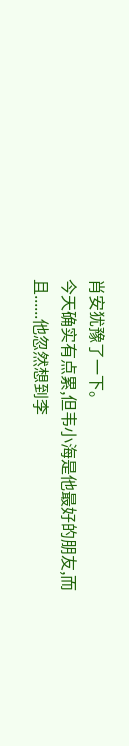肖安犹豫了一下。
今天确实有点累,但韦小海是他最好的朋友,而且......他忽然想到李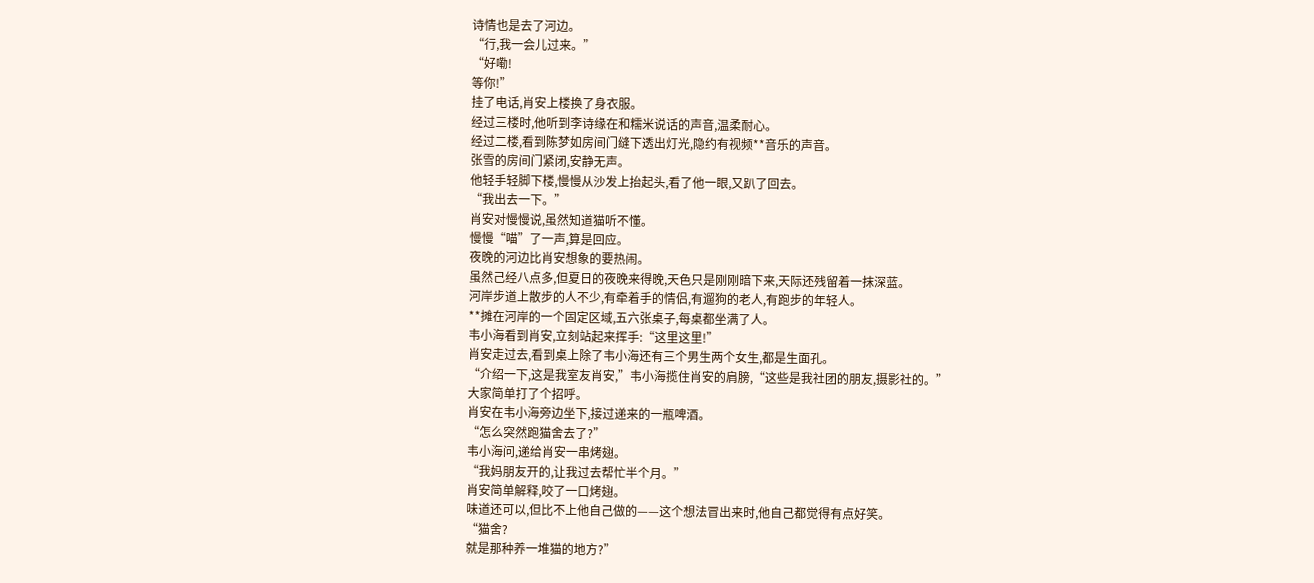诗情也是去了河边。
“行,我一会儿过来。”
“好嘞!
等你!”
挂了电话,肖安上楼换了身衣服。
经过三楼时,他听到李诗缘在和糯米说话的声音,温柔耐心。
经过二楼,看到陈梦如房间门缝下透出灯光,隐约有视频**音乐的声音。
张雪的房间门紧闭,安静无声。
他轻手轻脚下楼,慢慢从沙发上抬起头,看了他一眼,又趴了回去。
“我出去一下。”
肖安对慢慢说,虽然知道猫听不懂。
慢慢“喵”了一声,算是回应。
夜晚的河边比肖安想象的要热闹。
虽然己经八点多,但夏日的夜晚来得晚,天色只是刚刚暗下来,天际还残留着一抹深蓝。
河岸步道上散步的人不少,有牵着手的情侣,有遛狗的老人,有跑步的年轻人。
**摊在河岸的一个固定区域,五六张桌子,每桌都坐满了人。
韦小海看到肖安,立刻站起来挥手:“这里这里!”
肖安走过去,看到桌上除了韦小海还有三个男生两个女生,都是生面孔。
“介绍一下,这是我室友肖安,”韦小海揽住肖安的肩膀,“这些是我社团的朋友,摄影社的。”
大家简单打了个招呼。
肖安在韦小海旁边坐下,接过递来的一瓶啤酒。
“怎么突然跑猫舍去了?”
韦小海问,递给肖安一串烤翅。
“我妈朋友开的,让我过去帮忙半个月。”
肖安简单解释,咬了一口烤翅。
味道还可以,但比不上他自己做的——这个想法冒出来时,他自己都觉得有点好笑。
“猫舍?
就是那种养一堆猫的地方?”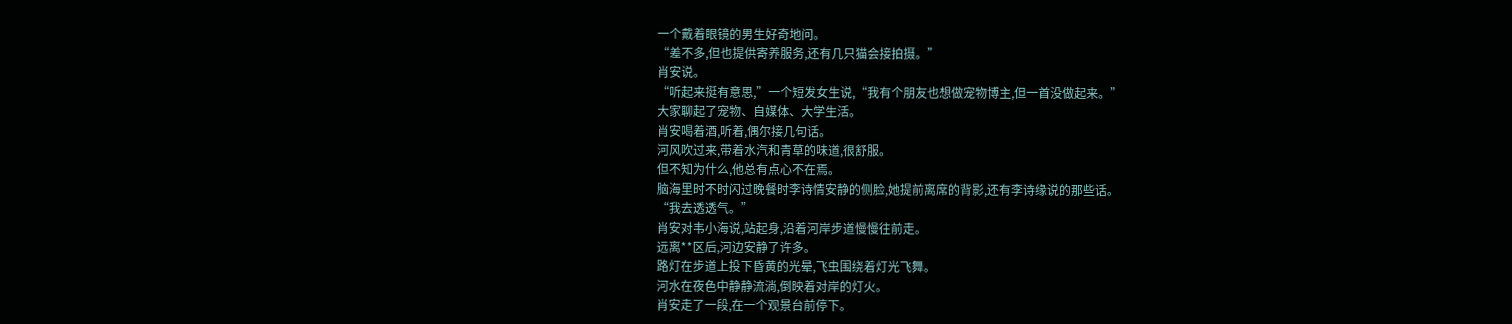一个戴着眼镜的男生好奇地问。
“差不多,但也提供寄养服务,还有几只猫会接拍摄。”
肖安说。
“听起来挺有意思,”一个短发女生说,“我有个朋友也想做宠物博主,但一首没做起来。”
大家聊起了宠物、自媒体、大学生活。
肖安喝着酒,听着,偶尔接几句话。
河风吹过来,带着水汽和青草的味道,很舒服。
但不知为什么,他总有点心不在焉。
脑海里时不时闪过晚餐时李诗情安静的侧脸,她提前离席的背影,还有李诗缘说的那些话。
“我去透透气。”
肖安对韦小海说,站起身,沿着河岸步道慢慢往前走。
远离**区后,河边安静了许多。
路灯在步道上投下昏黄的光晕,飞虫围绕着灯光飞舞。
河水在夜色中静静流淌,倒映着对岸的灯火。
肖安走了一段,在一个观景台前停下。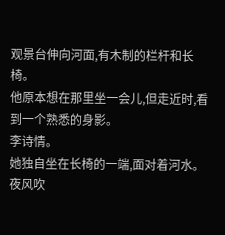观景台伸向河面,有木制的栏杆和长椅。
他原本想在那里坐一会儿,但走近时,看到一个熟悉的身影。
李诗情。
她独自坐在长椅的一端,面对着河水。
夜风吹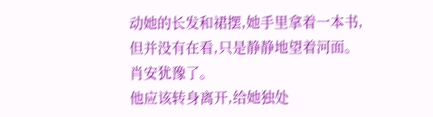动她的长发和裙摆,她手里拿着一本书,但并没有在看,只是静静地望着河面。
肖安犹豫了。
他应该转身离开,给她独处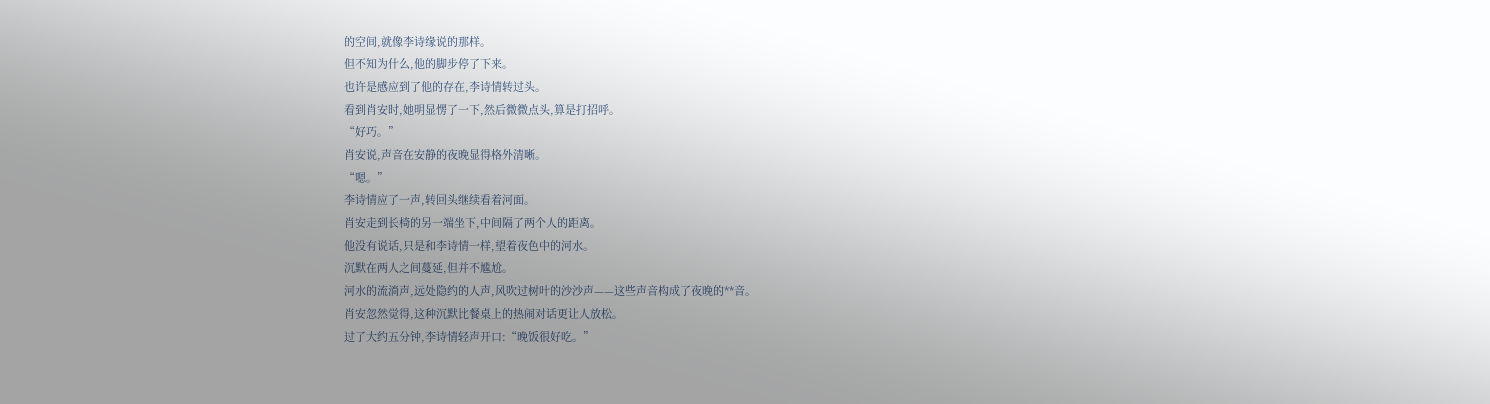的空间,就像李诗缘说的那样。
但不知为什么,他的脚步停了下来。
也许是感应到了他的存在,李诗情转过头。
看到肖安时,她明显愣了一下,然后微微点头,算是打招呼。
“好巧。”
肖安说,声音在安静的夜晚显得格外清晰。
“嗯。”
李诗情应了一声,转回头继续看着河面。
肖安走到长椅的另一端坐下,中间隔了两个人的距离。
他没有说话,只是和李诗情一样,望着夜色中的河水。
沉默在两人之间蔓延,但并不尴尬。
河水的流淌声,远处隐约的人声,风吹过树叶的沙沙声——这些声音构成了夜晚的**音。
肖安忽然觉得,这种沉默比餐桌上的热闹对话更让人放松。
过了大约五分钟,李诗情轻声开口:“晚饭很好吃。”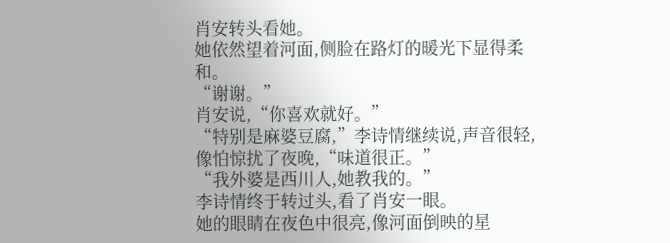肖安转头看她。
她依然望着河面,侧脸在路灯的暖光下显得柔和。
“谢谢。”
肖安说,“你喜欢就好。”
“特别是麻婆豆腐,”李诗情继续说,声音很轻,像怕惊扰了夜晚,“味道很正。”
“我外婆是西川人,她教我的。”
李诗情终于转过头,看了肖安一眼。
她的眼睛在夜色中很亮,像河面倒映的星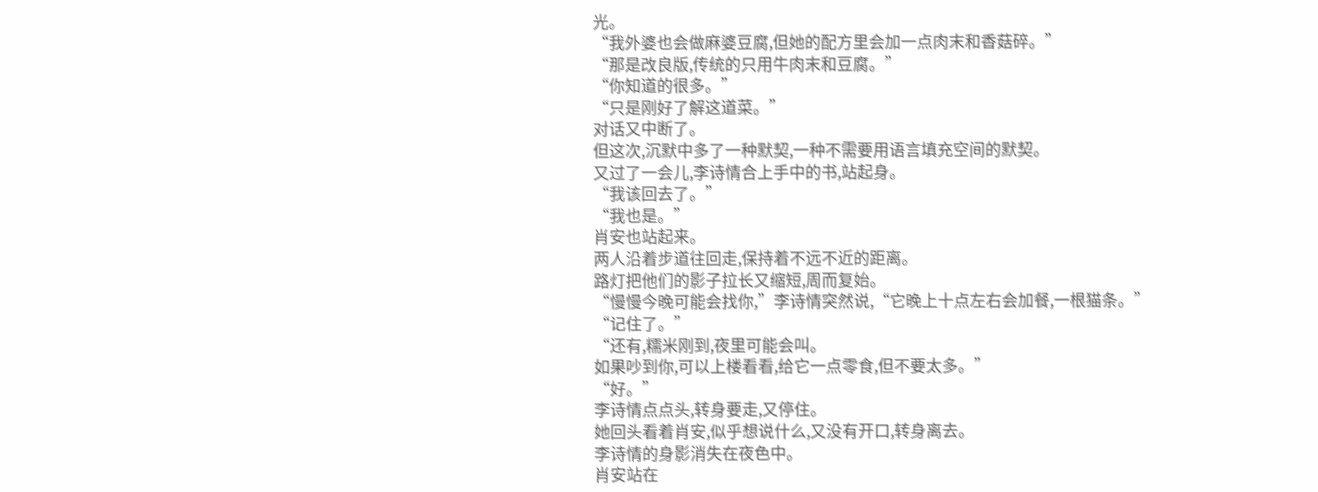光。
“我外婆也会做麻婆豆腐,但她的配方里会加一点肉末和香菇碎。”
“那是改良版,传统的只用牛肉末和豆腐。”
“你知道的很多。”
“只是刚好了解这道菜。”
对话又中断了。
但这次,沉默中多了一种默契,一种不需要用语言填充空间的默契。
又过了一会儿,李诗情合上手中的书,站起身。
“我该回去了。”
“我也是。”
肖安也站起来。
两人沿着步道往回走,保持着不远不近的距离。
路灯把他们的影子拉长又缩短,周而复始。
“慢慢今晚可能会找你,”李诗情突然说,“它晚上十点左右会加餐,一根猫条。”
“记住了。”
“还有,糯米刚到,夜里可能会叫。
如果吵到你,可以上楼看看,给它一点零食,但不要太多。”
“好。”
李诗情点点头,转身要走,又停住。
她回头看着肖安,似乎想说什么,又没有开口,转身离去。
李诗情的身影消失在夜色中。
肖安站在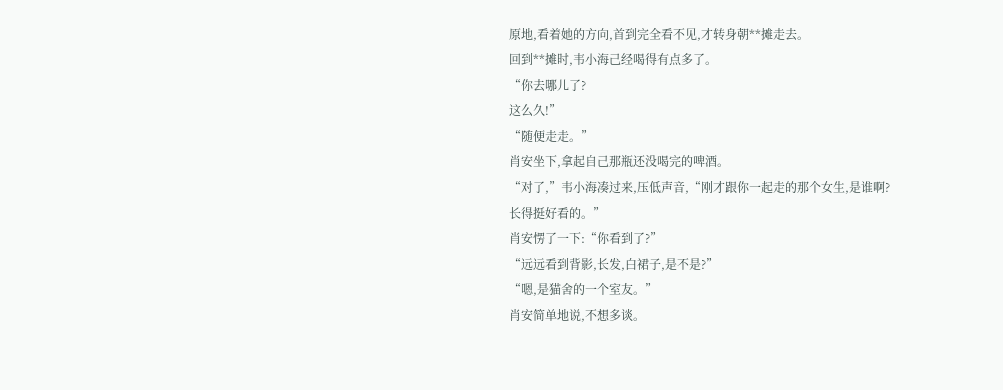原地,看着她的方向,首到完全看不见,才转身朝**摊走去。
回到**摊时,韦小海己经喝得有点多了。
“你去哪儿了?
这么久!”
“随便走走。”
肖安坐下,拿起自己那瓶还没喝完的啤酒。
“对了,”韦小海凑过来,压低声音,“刚才跟你一起走的那个女生,是谁啊?
长得挺好看的。”
肖安愣了一下:“你看到了?”
“远远看到背影,长发,白裙子,是不是?”
“嗯,是猫舍的一个室友。”
肖安简单地说,不想多谈。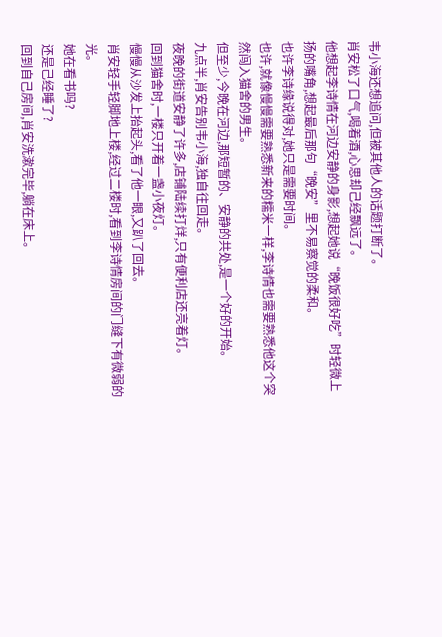韦小海还想追问,但被其他人的话题打断了。
肖安松了口气,喝着酒,心思却己经飘远了。
他想起李诗情在河边安静的身影,想起她说“晚饭很好吃”时轻微上扬的嘴角,想起最后那句“晚安”里不易察觉的柔和。
也许李诗缘说得对,她只是需要时间。
也许,就像慢慢需要熟悉新来的糯米一样,李诗情也需要熟悉他这个突然闯入猫舍的男生。
但至少,今晚在河边,那短暂的、安静的共处,是一个好的开始。
九点半,肖安告别韦小海,独自往回走。
夜晚的街道安静了许多,店铺陆续打烊,只有便利店还亮着灯。
回到猫舍时,一楼只开着一盏小夜灯。
慢慢从沙发上抬起头,看了他一眼,又趴了回去。
肖安轻手轻脚地上楼,经过二楼时,看到李诗情房间的门缝下有微弱的光。
她在看书吗?
还是己经睡了?
回到自己房间,肖安洗漱完毕,躺在床上。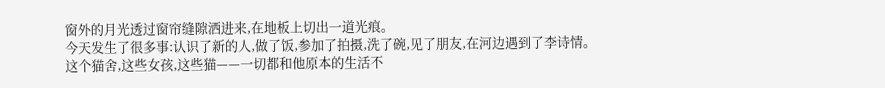窗外的月光透过窗帘缝隙洒进来,在地板上切出一道光痕。
今天发生了很多事:认识了新的人,做了饭,参加了拍摄,洗了碗,见了朋友,在河边遇到了李诗情。
这个猫舍,这些女孩,这些猫——一切都和他原本的生活不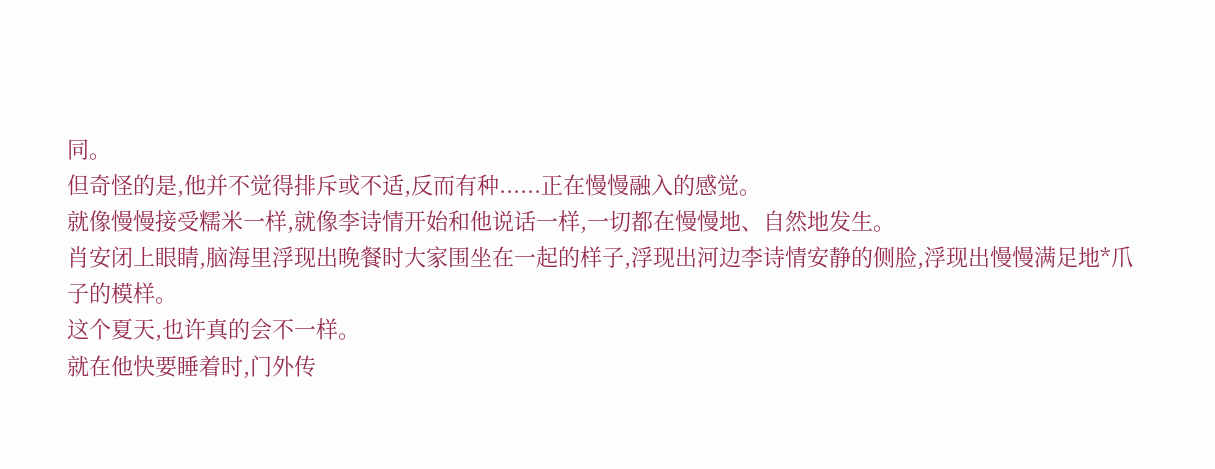同。
但奇怪的是,他并不觉得排斥或不适,反而有种......正在慢慢融入的感觉。
就像慢慢接受糯米一样,就像李诗情开始和他说话一样,一切都在慢慢地、自然地发生。
肖安闭上眼睛,脑海里浮现出晚餐时大家围坐在一起的样子,浮现出河边李诗情安静的侧脸,浮现出慢慢满足地*爪子的模样。
这个夏天,也许真的会不一样。
就在他快要睡着时,门外传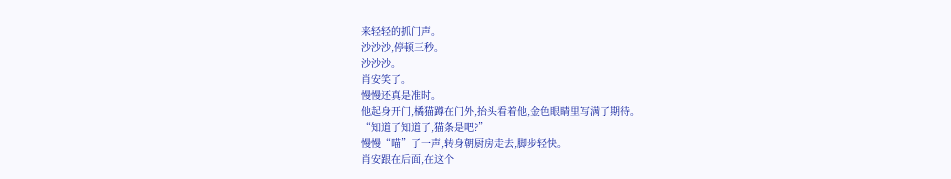来轻轻的抓门声。
沙沙沙,停顿三秒。
沙沙沙。
肖安笑了。
慢慢还真是准时。
他起身开门,橘猫蹲在门外,抬头看着他,金色眼睛里写满了期待。
“知道了知道了,猫条是吧?”
慢慢“喵”了一声,转身朝厨房走去,脚步轻快。
肖安跟在后面,在这个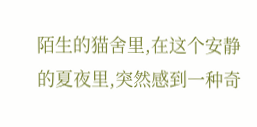陌生的猫舍里,在这个安静的夏夜里,突然感到一种奇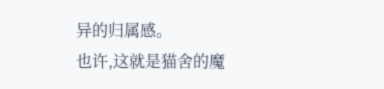异的归属感。
也许,这就是猫舍的魔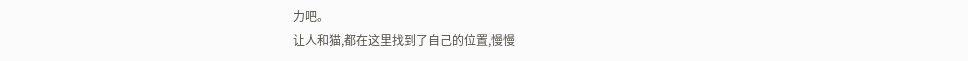力吧。
让人和猫,都在这里找到了自己的位置,慢慢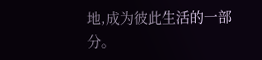地,成为彼此生活的一部分。